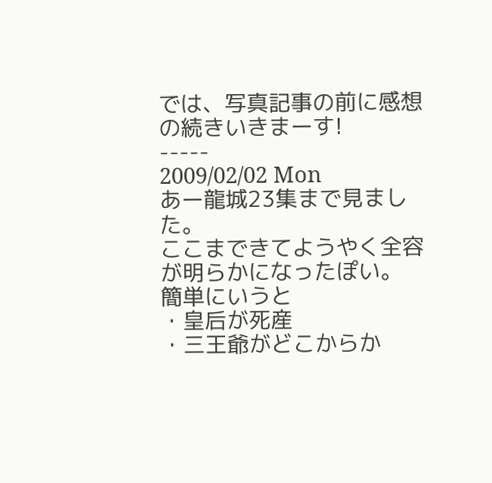では、写真記事の前に感想の続きいきまーす!
-----
2009/02/02 Mon
あー龍城23集まで見ました。
ここまできてようやく全容が明らかになったぽい。
簡単にいうと
・皇后が死産
・三王爺がどこからか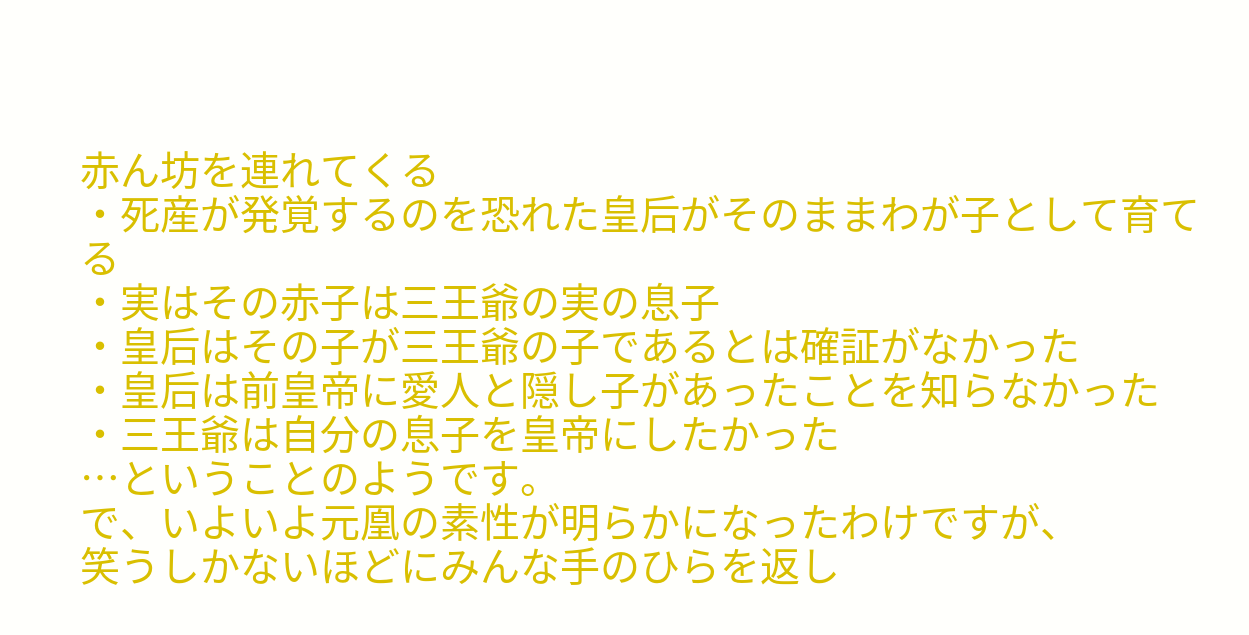赤ん坊を連れてくる
・死産が発覚するのを恐れた皇后がそのままわが子として育てる
・実はその赤子は三王爺の実の息子
・皇后はその子が三王爺の子であるとは確証がなかった
・皇后は前皇帝に愛人と隠し子があったことを知らなかった
・三王爺は自分の息子を皇帝にしたかった
…ということのようです。
で、いよいよ元凰の素性が明らかになったわけですが、
笑うしかないほどにみんな手のひらを返し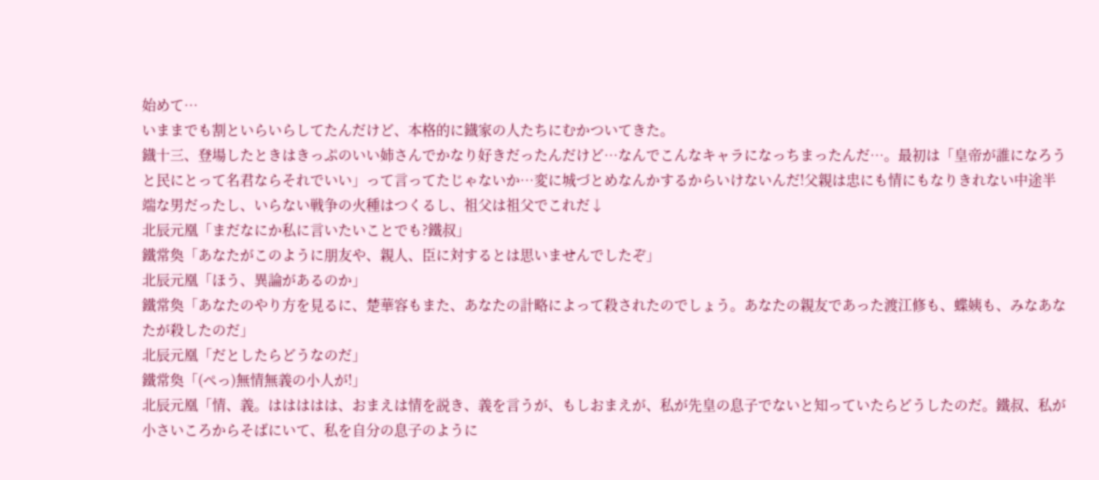始めて…
いままでも割といらいらしてたんだけど、本格的に鐡家の人たちにむかついてきた。
鐡十三、登場したときはきっぷのいい姉さんでかなり好きだったんだけど…なんでこんなキャラになっちまったんだ…。最初は「皇帝が誰になろうと民にとって名君ならそれでいい」って言ってたじゃないか…変に城づとめなんかするからいけないんだ!父親は忠にも情にもなりきれない中途半端な男だったし、いらない戦争の火種はつくるし、祖父は祖父でこれだ↓
北辰元凰「まだなにか私に言いたいことでも?鐵叔」
鐵常奐「あなたがこのように朋友や、親人、臣に対するとは思いませんでしたぞ」
北辰元凰「ほう、異論があるのか」
鐵常奐「あなたのやり方を見るに、楚華容もまた、あなたの計略によって殺されたのでしょう。あなたの親友であった渡江修も、蝶姨も、みなあなたが殺したのだ」
北辰元凰「だとしたらどうなのだ」
鐵常奐「(ぺっ)無情無義の小人が!」
北辰元凰「情、義。ははははは、おまえは情を説き、義を言うが、もしおまえが、私が先皇の息子でないと知っていたらどうしたのだ。鐵叔、私が小さいころからそばにいて、私を自分の息子のように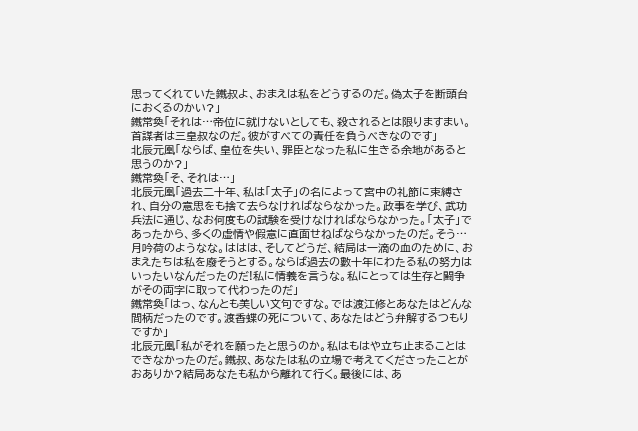思ってくれていた鐵叔よ、おまえは私をどうするのだ。偽太子を断頭台におくるのかい?」
鐵常奐「それは…帝位に就けないとしても、殺されるとは限りますまい。首謀者は三皇叔なのだ。彼がすべての責任を負うべきなのです」
北辰元凰「ならば、皇位を失い、罪臣となった私に生きる余地があると思うのか?」
鐵常奐「そ、それは…」
北辰元凰「過去二十年、私は「太子」の名によって宮中の礼節に束縛され、自分の意思をも捨て去らなければならなかった。政事を学び、武功兵法に通じ、なお何度もの試験を受けなければならなかった。「太子」であったから、多くの虚情や假意に直面せねばならなかったのだ。そう…月吟荷のようなな。ははは、そしてどうだ、結局は一滴の血のために、おまえたちは私を廢そうとする。ならば過去の數十年にわたる私の努力はいったいなんだったのだ!私に情義を言うな。私にとっては生存と闘争がその両字に取って代わったのだ」
鐵常奐「はっ、なんとも美しい文句ですな。では渡江修とあなたはどんな間柄だったのです。渡香蝶の死について、あなたはどう弁解するつもりですか」
北辰元凰「私がそれを願ったと思うのか。私はもはや立ち止まることはできなかったのだ。鐵叔、あなたは私の立場で考えてくださったことがおありか?結局あなたも私から離れて行く。最後には、あ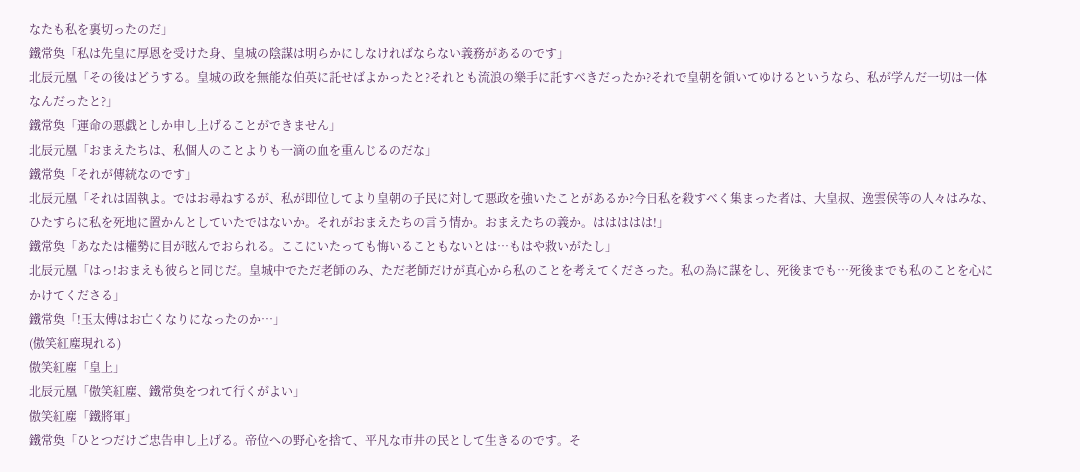なたも私を裏切ったのだ」
鐵常奐「私は先皇に厚恩を受けた身、皇城の陰謀は明らかにしなければならない義務があるのです」
北辰元凰「その後はどうする。皇城の政を無能な伯英に託せばよかったと?それとも流浪の樂手に託すべきだったか?それで皇朝を領いてゆけるというなら、私が学んだ一切は一体なんだったと?」
鐵常奐「運命の悪戯としか申し上げることができません」
北辰元凰「おまえたちは、私個人のことよりも一滴の血を重んじるのだな」
鐵常奐「それが傳統なのです」
北辰元凰「それは固執よ。ではお尋ねするが、私が即位してより皇朝の子民に対して悪政を強いたことがあるか?今日私を殺すべく集まった者は、大皇叔、逸雲侯等の人々はみな、ひたすらに私を死地に置かんとしていたではないか。それがおまえたちの言う情か。おまえたちの義か。ははははは!」
鐵常奐「あなたは權勢に目が眩んでおられる。ここにいたっても悔いることもないとは…もはや救いがたし」
北辰元凰「はっ!おまえも彼らと同じだ。皇城中でただ老師のみ、ただ老師だけが真心から私のことを考えてくださった。私の為に謀をし、死後までも…死後までも私のことを心にかけてくださる」
鐵常奐「!玉太傅はお亡くなりになったのか…」
(傲笑紅塵現れる)
傲笑紅塵「皇上」
北辰元凰「傲笑紅塵、鐵常奐をつれて行くがよい」
傲笑紅塵「鐵將軍」
鐵常奐「ひとつだけご忠告申し上げる。帝位への野心を捨て、平凡な市井の民として生きるのです。そ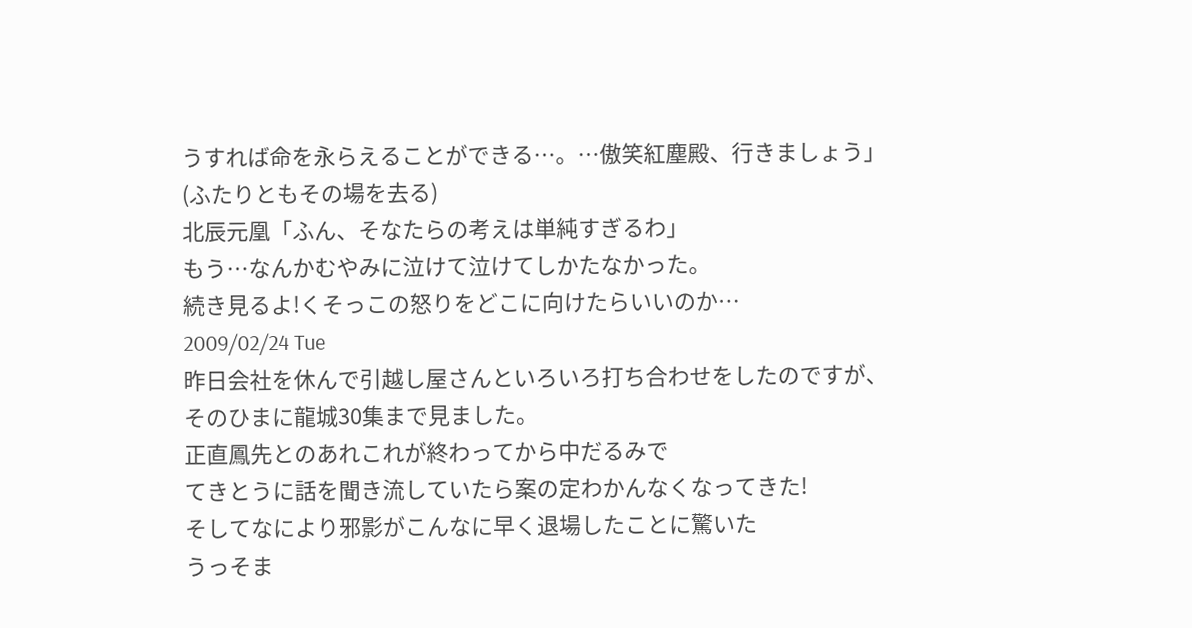うすれば命を永らえることができる…。…傲笑紅塵殿、行きましょう」
(ふたりともその場を去る)
北辰元凰「ふん、そなたらの考えは単純すぎるわ」
もう…なんかむやみに泣けて泣けてしかたなかった。
続き見るよ!くそっこの怒りをどこに向けたらいいのか…
2009/02/24 Tue
昨日会社を休んで引越し屋さんといろいろ打ち合わせをしたのですが、
そのひまに龍城30集まで見ました。
正直鳳先とのあれこれが終わってから中だるみで
てきとうに話を聞き流していたら案の定わかんなくなってきた!
そしてなにより邪影がこんなに早く退場したことに驚いた
うっそま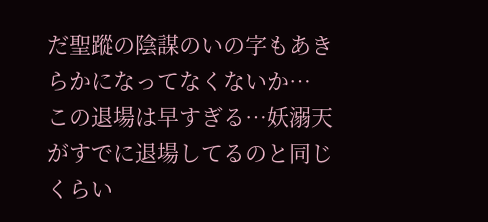だ聖蹤の陰謀のいの字もあきらかになってなくないか…
この退場は早すぎる…妖溺天がすでに退場してるのと同じくらい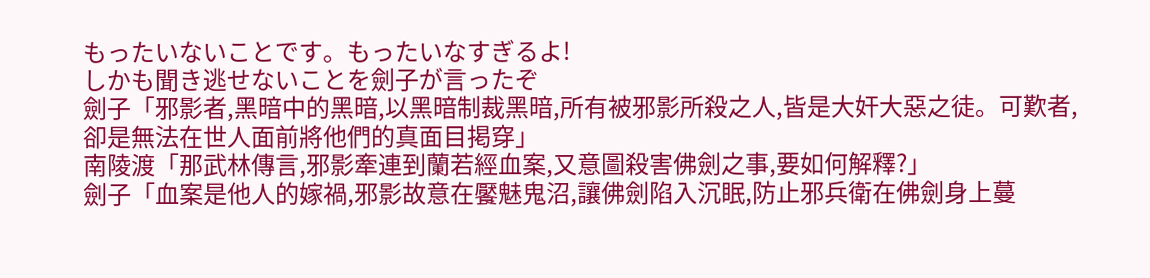もったいないことです。もったいなすぎるよ!
しかも聞き逃せないことを劍子が言ったぞ
劍子「邪影者,黑暗中的黑暗,以黑暗制裁黑暗,所有被邪影所殺之人,皆是大奸大惡之徒。可歎者,卻是無法在世人面前將他們的真面目掲穿」
南陵渡「那武林傳言,邪影牽連到蘭若經血案,又意圖殺害佛劍之事,要如何解釋?」
劍子「血案是他人的嫁禍,邪影故意在饜魅鬼沼,讓佛劍陷入沉眠,防止邪兵衛在佛劍身上蔓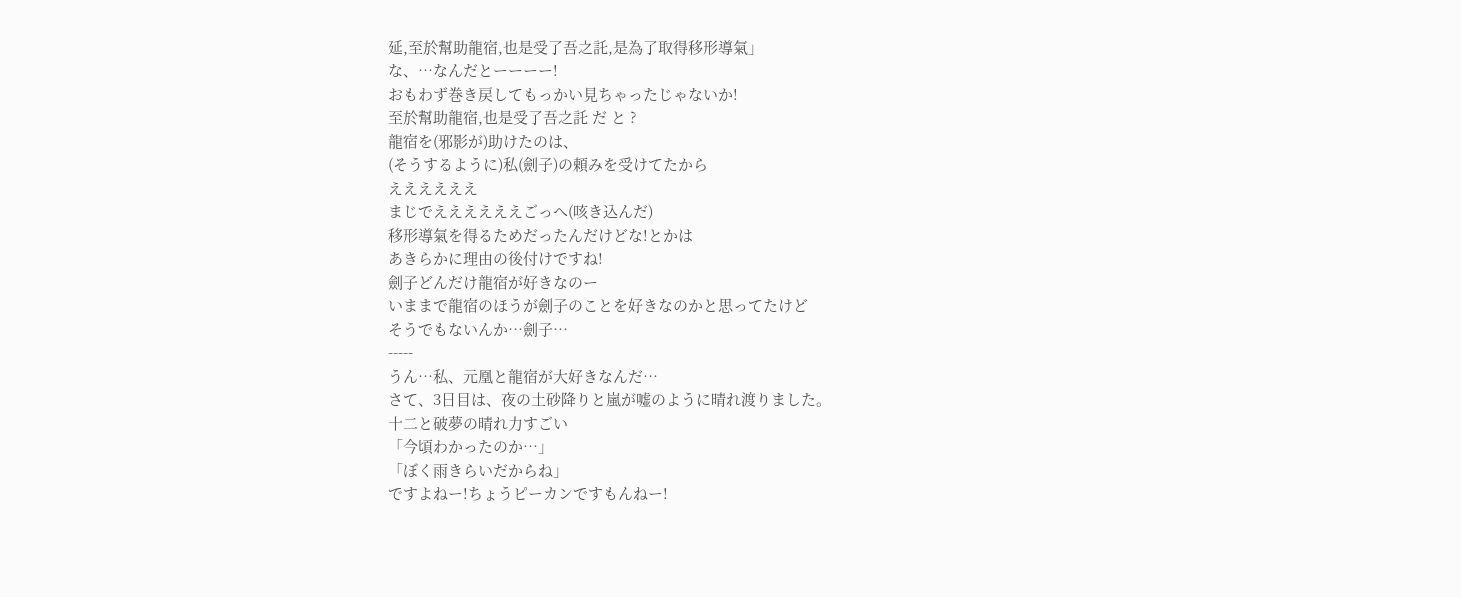延,至於幫助龍宿,也是受了吾之託,是為了取得移形導氣」
な、…なんだとーーーー!
おもわず巻き戻してもっかい見ちゃったじゃないか!
至於幫助龍宿,也是受了吾之託 だ と ?
龍宿を(邪影が)助けたのは、
(そうするように)私(劍子)の頼みを受けてたから
ええええええ
まじでええええええごっへ(咳き込んだ)
移形導氣を得るためだったんだけどな!とかは
あきらかに理由の後付けですね!
劍子どんだけ龍宿が好きなのー
いままで龍宿のほうが劍子のことを好きなのかと思ってたけど
そうでもないんか…劍子…
-----
うん…私、元凰と龍宿が大好きなんだ…
さて、3日目は、夜の土砂降りと嵐が嘘のように晴れ渡りました。
十二と破夢の晴れ力すごい
「今頃わかったのか…」
「ぼく雨きらいだからね」
ですよねー!ちょうピーカンですもんねー!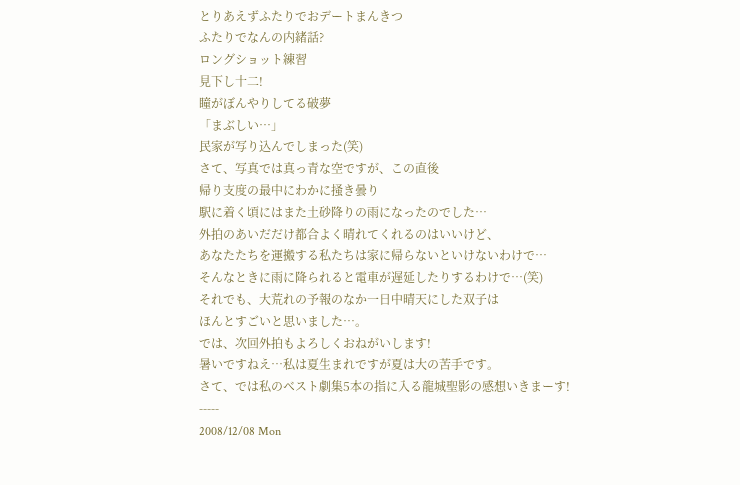とりあえずふたりでおデートまんきつ
ふたりでなんの内緒話?
ロングショット練習
見下し十二!
瞳がぼんやりしてる破夢
「まぶしい…」
民家が写り込んでしまった(笑)
さて、写真では真っ青な空ですが、この直後
帰り支度の最中にわかに掻き曇り
駅に着く頃にはまた土砂降りの雨になったのでした…
外拍のあいだだけ都合よく晴れてくれるのはいいけど、
あなたたちを運搬する私たちは家に帰らないといけないわけで…
そんなときに雨に降られると電車が遅延したりするわけで…(笑)
それでも、大荒れの予報のなか一日中晴天にした双子は
ほんとすごいと思いました…。
では、次回外拍もよろしくおねがいします!
暑いですねえ…私は夏生まれですが夏は大の苦手です。
さて、では私のベスト劇集5本の指に入る龍城聖影の感想いきまーす!
-----
2008/12/08 Mon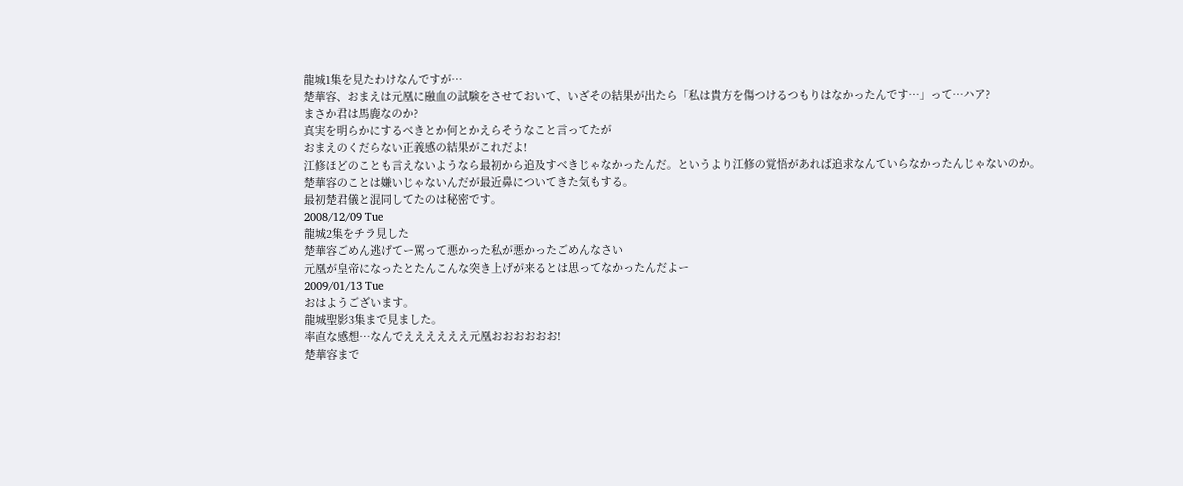龍城1集を見たわけなんですが…
楚華容、おまえは元凰に融血の試験をさせておいて、いざその結果が出たら「私は貴方を傷つけるつもりはなかったんです…」って…ハア?
まさか君は馬鹿なのか?
真実を明らかにするべきとか何とかえらそうなこと言ってたが
おまえのくだらない正義感の結果がこれだよ!
江修ほどのことも言えないようなら最初から追及すべきじゃなかったんだ。というより江修の覚悟があれば追求なんていらなかったんじゃないのか。
楚華容のことは嫌いじゃないんだが最近鼻についてきた気もする。
最初楚君儀と混同してたのは秘密です。
2008/12/09 Tue
龍城2集をチラ見した
楚華容ごめん逃げてー罵って悪かった私が悪かったごめんなさい
元凰が皇帝になったとたんこんな突き上げが来るとは思ってなかったんだよー
2009/01/13 Tue
おはようございます。
龍城聖影3集まで見ました。
率直な感想…なんでええええええ元凰おおおおおお!
楚華容まで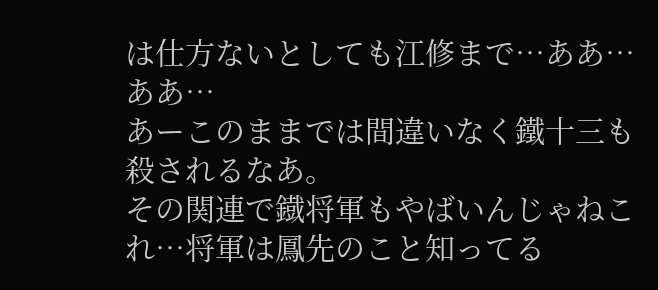は仕方ないとしても江修まで…ああ…ああ…
あーこのままでは間違いなく鐵十三も殺されるなあ。
その関連で鐡将軍もやばいんじゃねこれ…将軍は鳳先のこと知ってる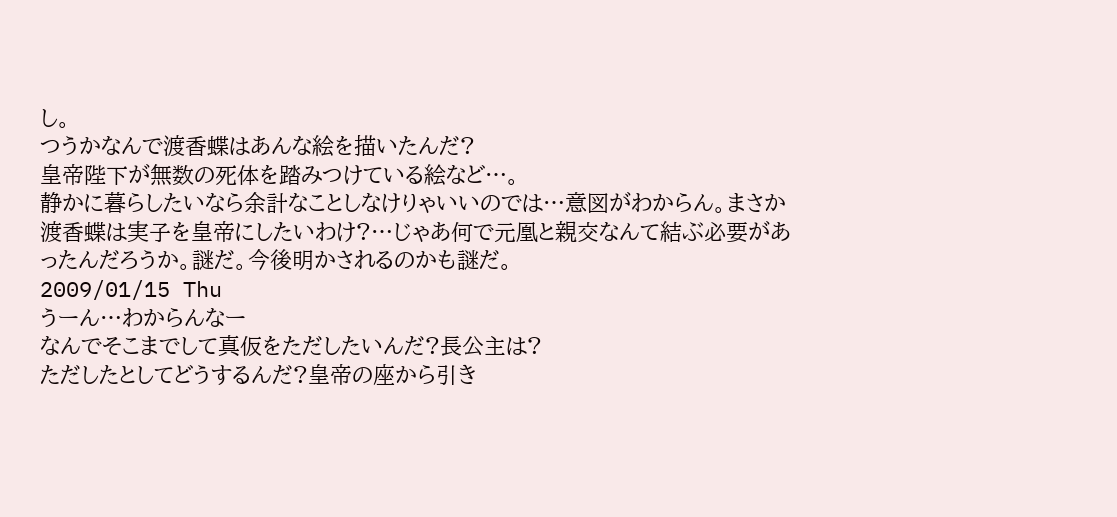し。
つうかなんで渡香蝶はあんな絵を描いたんだ?
皇帝陛下が無数の死体を踏みつけている絵など…。
静かに暮らしたいなら余計なことしなけりゃいいのでは…意図がわからん。まさか渡香蝶は実子を皇帝にしたいわけ?…じゃあ何で元凰と親交なんて結ぶ必要があったんだろうか。謎だ。今後明かされるのかも謎だ。
2009/01/15 Thu
うーん…わからんなー
なんでそこまでして真仮をただしたいんだ?長公主は?
ただしたとしてどうするんだ?皇帝の座から引き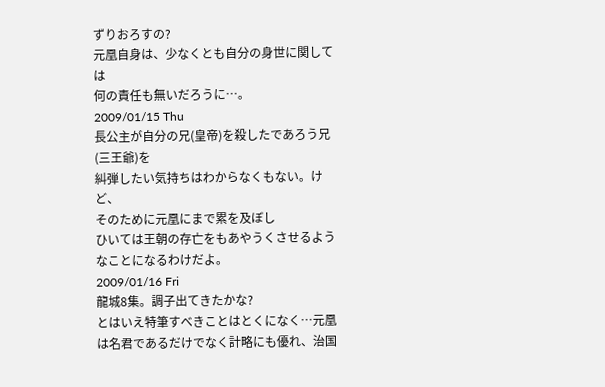ずりおろすの?
元凰自身は、少なくとも自分の身世に関しては
何の責任も無いだろうに…。
2009/01/15 Thu
長公主が自分の兄(皇帝)を殺したであろう兄(三王爺)を
糾弾したい気持ちはわからなくもない。けど、
そのために元凰にまで累を及ぼし
ひいては王朝の存亡をもあやうくさせるようなことになるわけだよ。
2009/01/16 Fri
龍城8集。調子出てきたかな?
とはいえ特筆すべきことはとくになく…元凰は名君であるだけでなく計略にも優れ、治国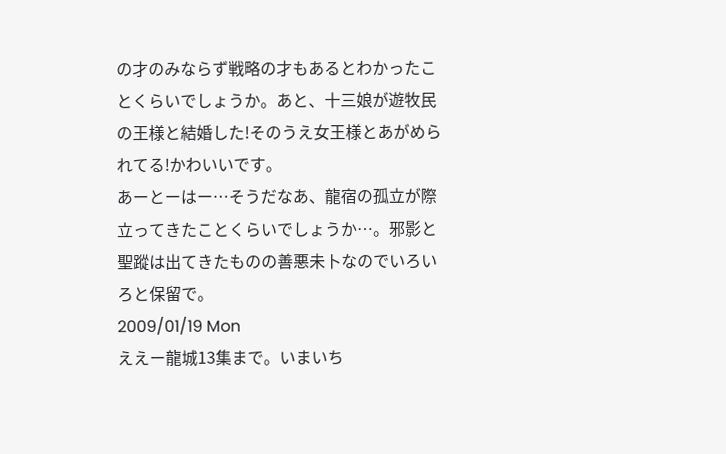の才のみならず戦略の才もあるとわかったことくらいでしょうか。あと、十三娘が遊牧民の王様と結婚した!そのうえ女王様とあがめられてる!かわいいです。
あーとーはー…そうだなあ、龍宿の孤立が際立ってきたことくらいでしょうか…。邪影と聖蹤は出てきたものの善悪未卜なのでいろいろと保留で。
2009/01/19 Mon
ええー龍城13集まで。いまいち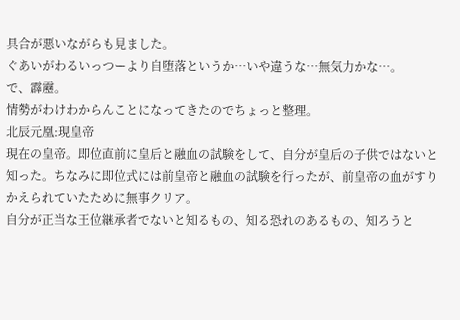具合が悪いながらも見ました。
ぐあいがわるいっつーより自堕落というか…いや違うな…無気力かな…。
で、霹靂。
情勢がわけわからんことになってきたのでちょっと整理。
北辰元凰:現皇帝
現在の皇帝。即位直前に皇后と融血の試験をして、自分が皇后の子供ではないと知った。ちなみに即位式には前皇帝と融血の試験を行ったが、前皇帝の血がすりかえられていたために無事クリア。
自分が正当な王位継承者でないと知るもの、知る恐れのあるもの、知ろうと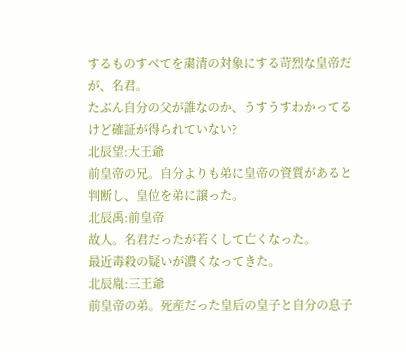するものすべてを粛清の対象にする苛烈な皇帝だが、名君。
たぶん自分の父が誰なのか、うすうすわかってるけど確証が得られていない?
北辰望:大王爺
前皇帝の兄。自分よりも弟に皇帝の資質があると判断し、皇位を弟に譲った。
北辰禹:前皇帝
故人。名君だったが若くして亡くなった。
最近毒殺の疑いが濃くなってきた。
北辰胤:三王爺
前皇帝の弟。死産だった皇后の皇子と自分の息子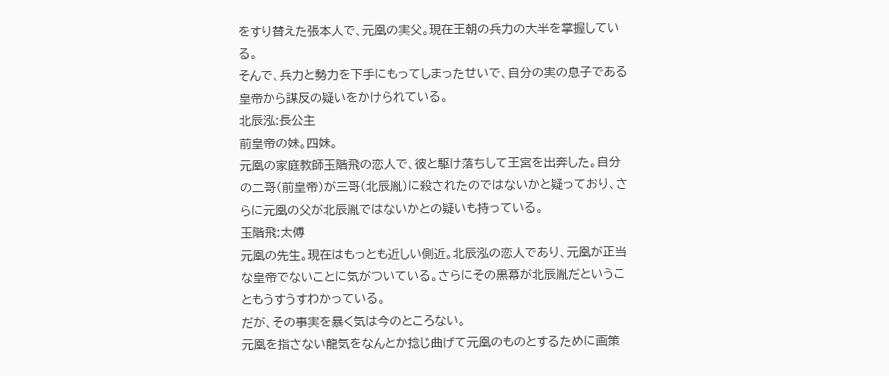をすり替えた張本人で、元凰の実父。現在王朝の兵力の大半を掌握している。
そんで、兵力と勢力を下手にもってしまったせいで、自分の実の息子である皇帝から謀反の疑いをかけられている。
北辰泓:長公主
前皇帝の妹。四妹。
元凰の家庭教師玉階飛の恋人で、彼と駆け落ちして王宮を出奔した。自分の二哥(前皇帝)が三哥(北辰胤)に殺されたのではないかと疑っており、さらに元凰の父が北辰胤ではないかとの疑いも持っている。
玉階飛:太傅
元凰の先生。現在はもっとも近しい側近。北辰泓の恋人であり、元凰が正当な皇帝でないことに気がついている。さらにその黒幕が北辰胤だということもうすうすわかっている。
だが、その事実を暴く気は今のところない。
元凰を指さない龍気をなんとか捻じ曲げて元凰のものとするために画策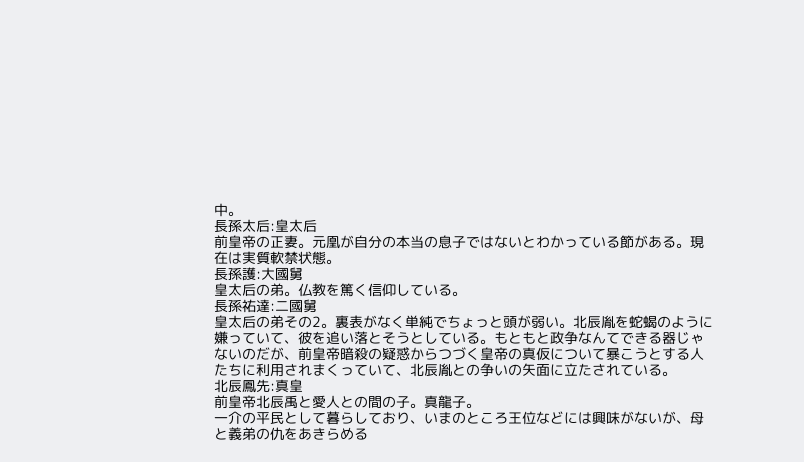中。
長孫太后:皇太后
前皇帝の正妻。元凰が自分の本当の息子ではないとわかっている節がある。現在は実質軟禁状態。
長孫護:大國舅
皇太后の弟。仏教を篤く信仰している。
長孫祐達:二國舅
皇太后の弟その2。裏表がなく単純でちょっと頭が弱い。北辰胤を蛇蝎のように嫌っていて、彼を追い落とそうとしている。もともと政争なんてできる器じゃないのだが、前皇帝暗殺の疑惑からつづく皇帝の真仮について暴こうとする人たちに利用されまくっていて、北辰胤との争いの矢面に立たされている。
北辰鳳先:真皇
前皇帝北辰禹と愛人との間の子。真龍子。
一介の平民として暮らしており、いまのところ王位などには興味がないが、母と義弟の仇をあきらめる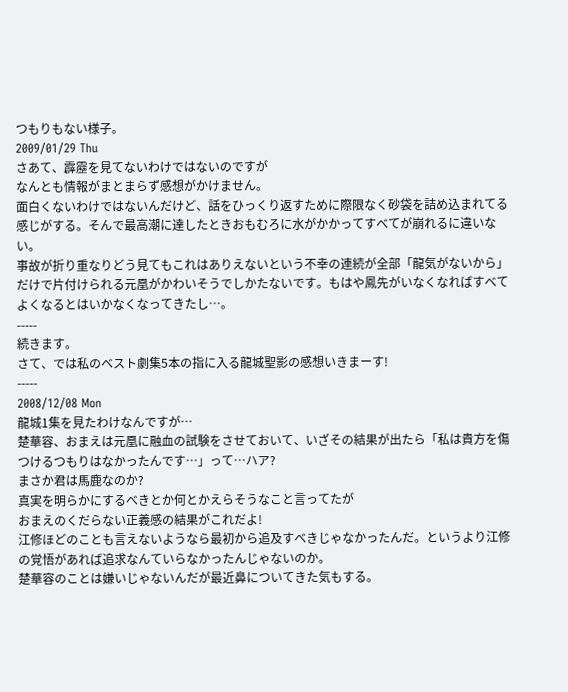つもりもない様子。
2009/01/29 Thu
さあて、霹靂を見てないわけではないのですが
なんとも情報がまとまらず感想がかけません。
面白くないわけではないんだけど、話をひっくり返すために際限なく砂袋を詰め込まれてる感じがする。そんで最高潮に達したときおもむろに水がかかってすべてが崩れるに違いない。
事故が折り重なりどう見てもこれはありえないという不幸の連続が全部「龍気がないから」だけで片付けられる元凰がかわいそうでしかたないです。もはや鳳先がいなくなればすべてよくなるとはいかなくなってきたし…。
-----
続きます。
さて、では私のベスト劇集5本の指に入る龍城聖影の感想いきまーす!
-----
2008/12/08 Mon
龍城1集を見たわけなんですが…
楚華容、おまえは元凰に融血の試験をさせておいて、いざその結果が出たら「私は貴方を傷つけるつもりはなかったんです…」って…ハア?
まさか君は馬鹿なのか?
真実を明らかにするべきとか何とかえらそうなこと言ってたが
おまえのくだらない正義感の結果がこれだよ!
江修ほどのことも言えないようなら最初から追及すべきじゃなかったんだ。というより江修の覚悟があれば追求なんていらなかったんじゃないのか。
楚華容のことは嫌いじゃないんだが最近鼻についてきた気もする。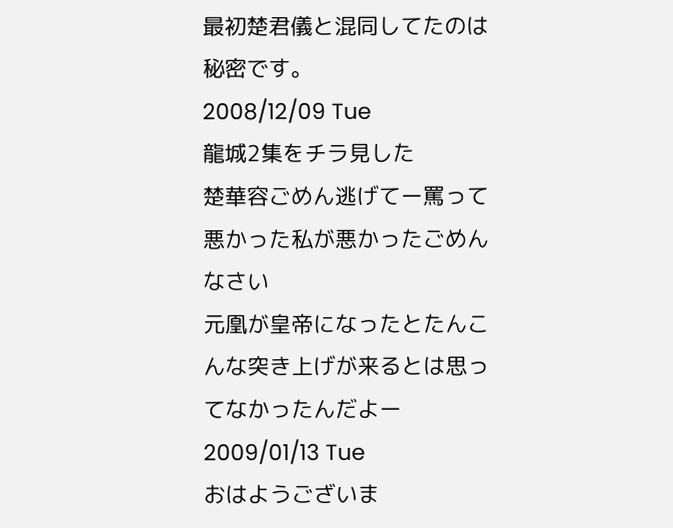最初楚君儀と混同してたのは秘密です。
2008/12/09 Tue
龍城2集をチラ見した
楚華容ごめん逃げてー罵って悪かった私が悪かったごめんなさい
元凰が皇帝になったとたんこんな突き上げが来るとは思ってなかったんだよー
2009/01/13 Tue
おはようございま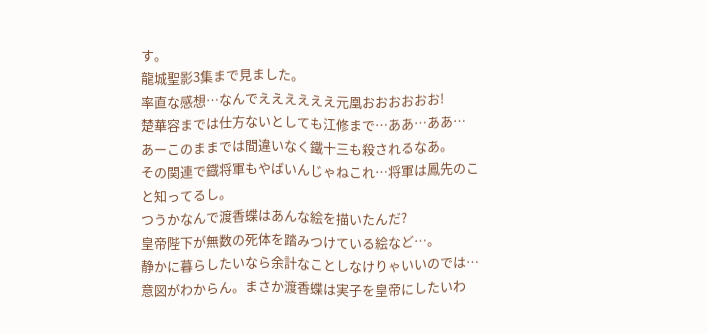す。
龍城聖影3集まで見ました。
率直な感想…なんでええええええ元凰おおおおおお!
楚華容までは仕方ないとしても江修まで…ああ…ああ…
あーこのままでは間違いなく鐵十三も殺されるなあ。
その関連で鐡将軍もやばいんじゃねこれ…将軍は鳳先のこと知ってるし。
つうかなんで渡香蝶はあんな絵を描いたんだ?
皇帝陛下が無数の死体を踏みつけている絵など…。
静かに暮らしたいなら余計なことしなけりゃいいのでは…意図がわからん。まさか渡香蝶は実子を皇帝にしたいわ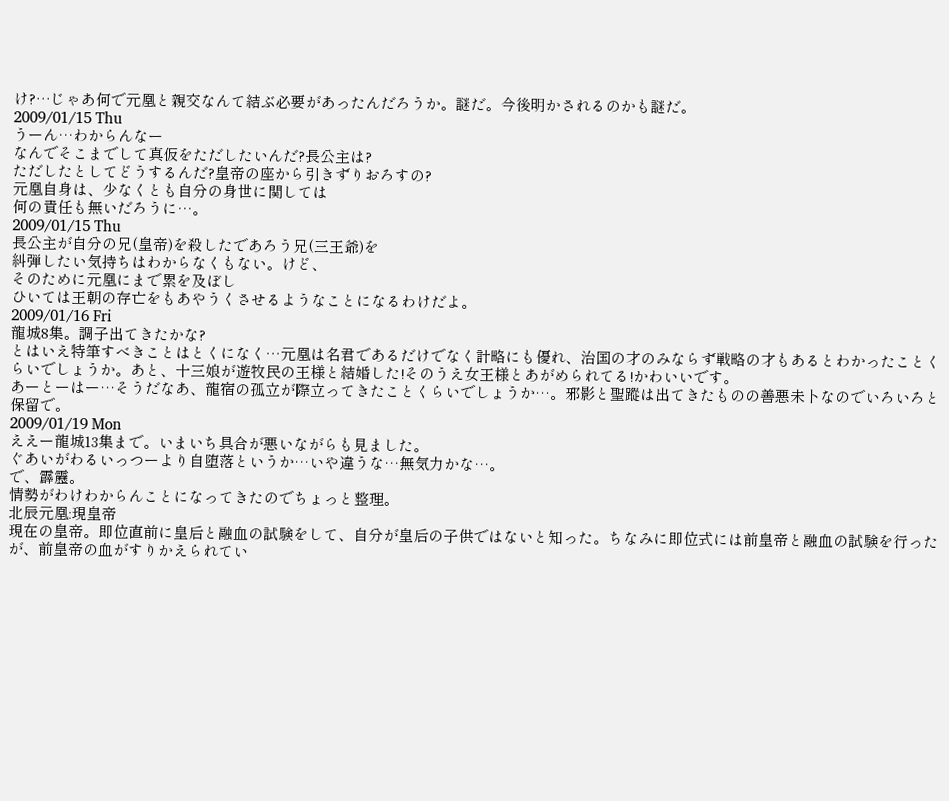け?…じゃあ何で元凰と親交なんて結ぶ必要があったんだろうか。謎だ。今後明かされるのかも謎だ。
2009/01/15 Thu
うーん…わからんなー
なんでそこまでして真仮をただしたいんだ?長公主は?
ただしたとしてどうするんだ?皇帝の座から引きずりおろすの?
元凰自身は、少なくとも自分の身世に関しては
何の責任も無いだろうに…。
2009/01/15 Thu
長公主が自分の兄(皇帝)を殺したであろう兄(三王爺)を
糾弾したい気持ちはわからなくもない。けど、
そのために元凰にまで累を及ぼし
ひいては王朝の存亡をもあやうくさせるようなことになるわけだよ。
2009/01/16 Fri
龍城8集。調子出てきたかな?
とはいえ特筆すべきことはとくになく…元凰は名君であるだけでなく計略にも優れ、治国の才のみならず戦略の才もあるとわかったことくらいでしょうか。あと、十三娘が遊牧民の王様と結婚した!そのうえ女王様とあがめられてる!かわいいです。
あーとーはー…そうだなあ、龍宿の孤立が際立ってきたことくらいでしょうか…。邪影と聖蹤は出てきたものの善悪未卜なのでいろいろと保留で。
2009/01/19 Mon
ええー龍城13集まで。いまいち具合が悪いながらも見ました。
ぐあいがわるいっつーより自堕落というか…いや違うな…無気力かな…。
で、霹靂。
情勢がわけわからんことになってきたのでちょっと整理。
北辰元凰:現皇帝
現在の皇帝。即位直前に皇后と融血の試験をして、自分が皇后の子供ではないと知った。ちなみに即位式には前皇帝と融血の試験を行ったが、前皇帝の血がすりかえられてい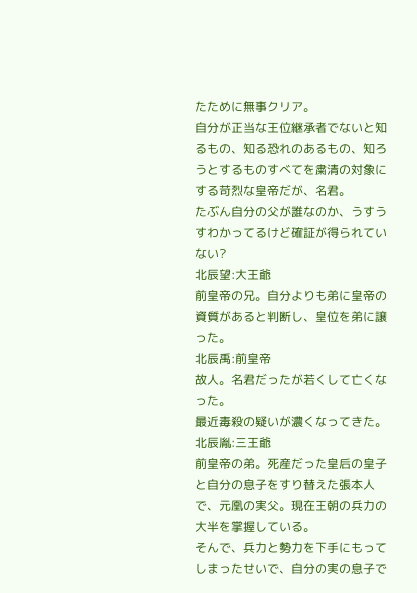たために無事クリア。
自分が正当な王位継承者でないと知るもの、知る恐れのあるもの、知ろうとするものすべてを粛清の対象にする苛烈な皇帝だが、名君。
たぶん自分の父が誰なのか、うすうすわかってるけど確証が得られていない?
北辰望:大王爺
前皇帝の兄。自分よりも弟に皇帝の資質があると判断し、皇位を弟に譲った。
北辰禹:前皇帝
故人。名君だったが若くして亡くなった。
最近毒殺の疑いが濃くなってきた。
北辰胤:三王爺
前皇帝の弟。死産だった皇后の皇子と自分の息子をすり替えた張本人で、元凰の実父。現在王朝の兵力の大半を掌握している。
そんで、兵力と勢力を下手にもってしまったせいで、自分の実の息子で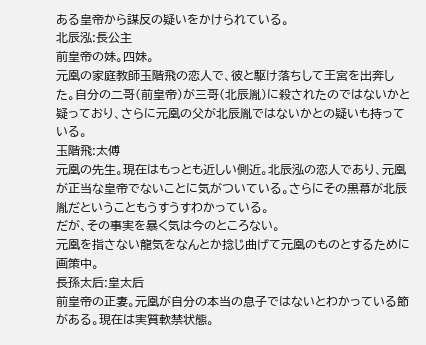ある皇帝から謀反の疑いをかけられている。
北辰泓:長公主
前皇帝の妹。四妹。
元凰の家庭教師玉階飛の恋人で、彼と駆け落ちして王宮を出奔した。自分の二哥(前皇帝)が三哥(北辰胤)に殺されたのではないかと疑っており、さらに元凰の父が北辰胤ではないかとの疑いも持っている。
玉階飛:太傅
元凰の先生。現在はもっとも近しい側近。北辰泓の恋人であり、元凰が正当な皇帝でないことに気がついている。さらにその黒幕が北辰胤だということもうすうすわかっている。
だが、その事実を暴く気は今のところない。
元凰を指さない龍気をなんとか捻じ曲げて元凰のものとするために画策中。
長孫太后:皇太后
前皇帝の正妻。元凰が自分の本当の息子ではないとわかっている節がある。現在は実質軟禁状態。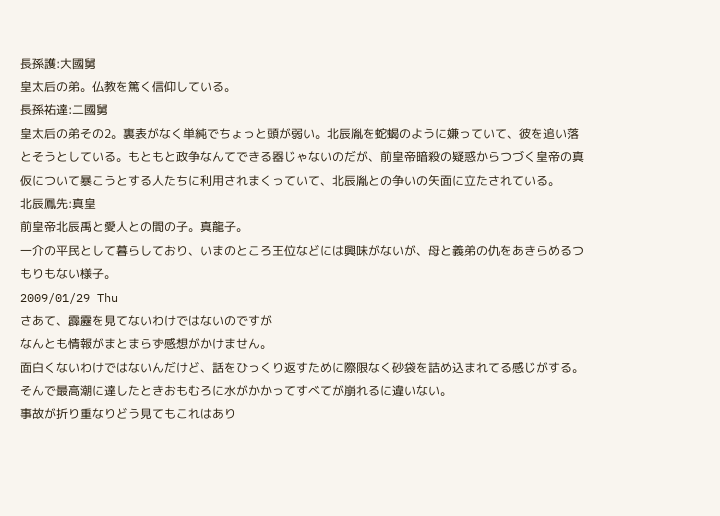長孫護:大國舅
皇太后の弟。仏教を篤く信仰している。
長孫祐達:二國舅
皇太后の弟その2。裏表がなく単純でちょっと頭が弱い。北辰胤を蛇蝎のように嫌っていて、彼を追い落とそうとしている。もともと政争なんてできる器じゃないのだが、前皇帝暗殺の疑惑からつづく皇帝の真仮について暴こうとする人たちに利用されまくっていて、北辰胤との争いの矢面に立たされている。
北辰鳳先:真皇
前皇帝北辰禹と愛人との間の子。真龍子。
一介の平民として暮らしており、いまのところ王位などには興味がないが、母と義弟の仇をあきらめるつもりもない様子。
2009/01/29 Thu
さあて、霹靂を見てないわけではないのですが
なんとも情報がまとまらず感想がかけません。
面白くないわけではないんだけど、話をひっくり返すために際限なく砂袋を詰め込まれてる感じがする。そんで最高潮に達したときおもむろに水がかかってすべてが崩れるに違いない。
事故が折り重なりどう見てもこれはあり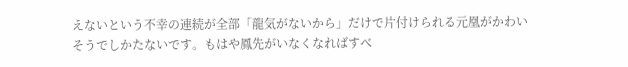えないという不幸の連続が全部「龍気がないから」だけで片付けられる元凰がかわいそうでしかたないです。もはや鳳先がいなくなればすべ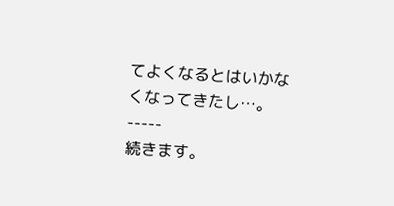てよくなるとはいかなくなってきたし…。
-----
続きます。